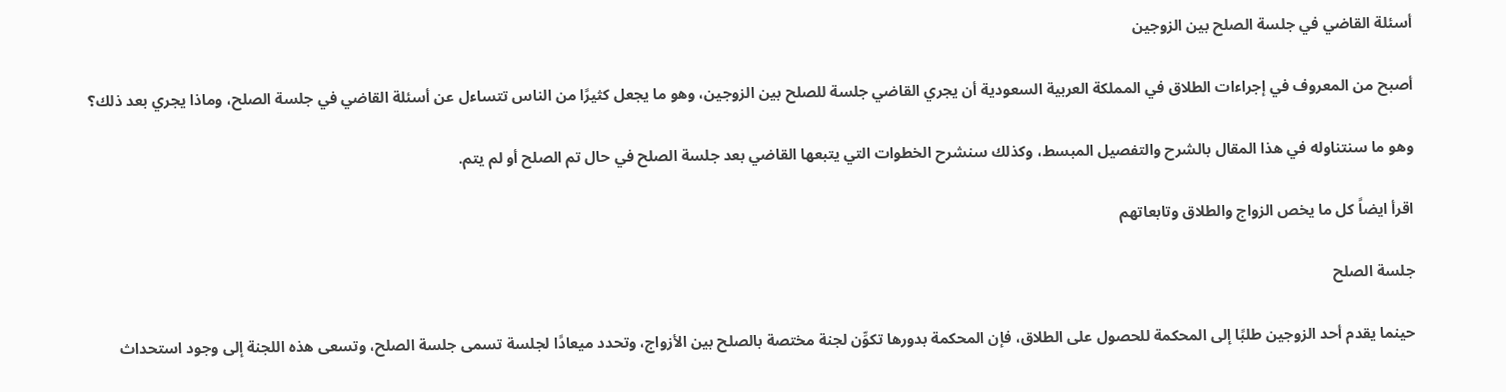أسئلة القاضي في جلسة الصلح بين الزوجين

أصبح من المعروف في إجراءات الطلاق في المملكة العربية السعودية أن يجري القاضي جلسة للصلح بين الزوجين، وهو ما يجعل كثيرًا من الناس تتساءل عن أسئلة القاضي في جلسة الصلح، وماذا يجري بعد ذلك؟

وهو ما سنتناوله في هذا المقال بالشرح والتفصيل المبسط، وكذلك سنشرح الخطوات التي يتبعها القاضي بعد جلسة الصلح في حال تم الصلح أو لم يتم.

اقرأ ايضاً كل ما يخص الزواج والطلاق وتابعاتهم

جلسة الصلح

حينما يقدم أحد الزوجين طلبًا إلى المحكمة للحصول على الطلاق، فإن المحكمة بدورها تكوِّن لجنة مختصة بالصلح بين الأزواج، وتحدد ميعادًا لجلسة تسمى جلسة الصلح، وتسعى هذه اللجنة إلى وجود استحداث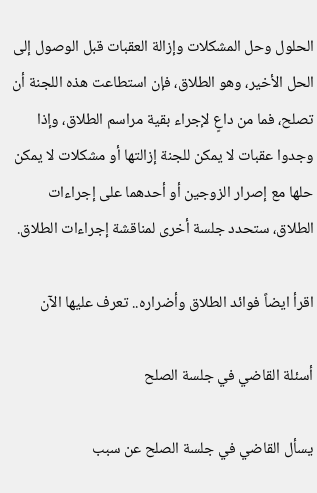الحلول وحل المشكلات وإزالة العقبات قبل الوصول إلى الحل الأخير، وهو الطلاق، فإن استطاعت هذه اللجنة أن تصلح، فما من داعٍ لإجراء بقية مراسم الطلاق، وإذا وجدوا عقبات لا يمكن للجنة إزالتها أو مشكلات لا يمكن حلها مع إصرار الزوجين أو أحدهما على إجراءات الطلاق، ستحدد جلسة أخرى لمناقشة إجراءات الطلاق.

اقرأ ايضاً فوائد الطلاق وأضراره.. تعرف عليها الآن

أسئلة القاضي في جلسة الصلح

يسأل القاضي في جلسة الصلح عن سبب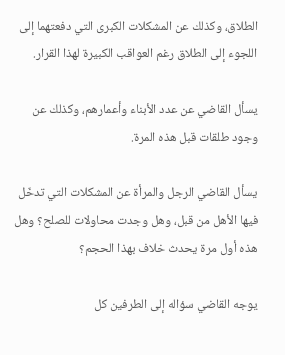الطلاق، وكذلك عن المشكلات الكبرى التي دفعتهما إلى اللجوء إلى الطلاق رغم العواقب الكبيرة لهذا القرار.

يسأل القاضي عن عدد الأبناء وأعمارهم، وكذلك عن وجود طلقات قبل هذه المرة.

يسأل القاضي الرجل والمرأة عن المشكلات التي تدخّل فيها الأهل من قبل، وهل وجدت محاولات للصلح؟ وهل هذه أول مرة يحدث خلاف بهذا الحجم؟

يوجه القاضي سؤاله إلى الطرفين كل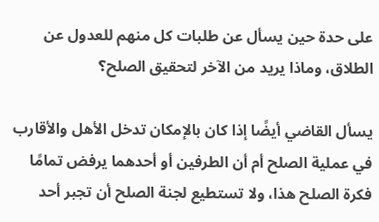على حدة حين يسأل عن طلبات كل منهم للعدول عن الطلاق، وماذا يريد من الآخر لتحقيق الصلح؟

يسأل القاضي أيضًا إذا كان بالإمكان تدخل الأهل والأقارب في عملية الصلح أم أن الطرفين أو أحدهما يرفض تمامًا فكرة الصلح هذا، ولا تستطيع لجنة الصلح أن تجبر أحد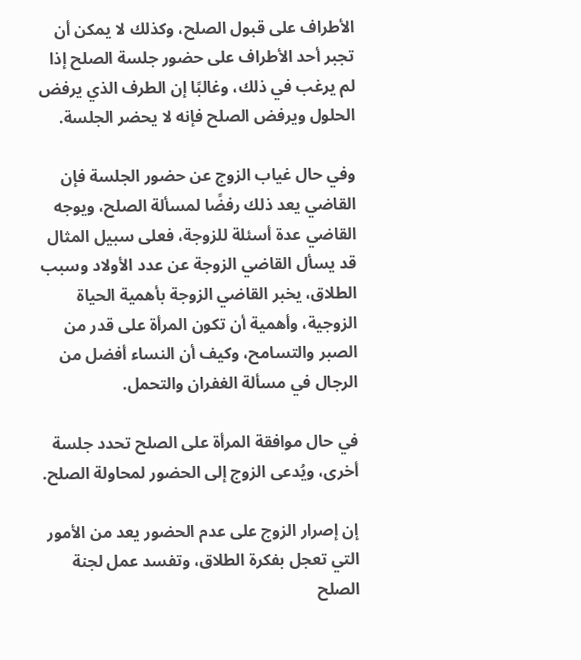الأطراف على قبول الصلح، وكذلك لا يمكن أن تجبر أحد الأطراف على حضور جلسة الصلح إذا لم يرغب في ذلك، وغالبًا إن الطرف الذي يرفض الحلول ويرفض الصلح فإنه لا يحضر الجلسة.

وفي حال غياب الزوج عن حضور الجلسة فإن القاضي يعد ذلك رفضًا لمسألة الصلح، ويوجه القاضي عدة أسئلة للزوجة، فعلى سبيل المثال قد يسأل القاضي الزوجة عن عدد الأولاد وسبب الطلاق، يخبر القاضي الزوجة بأهمية الحياة الزوجية، وأهمية أن تكون المرأة على قدر من الصبر والتسامح، وكيف أن النساء أفضل من الرجال في مسألة الغفران والتحمل.

في حال موافقة المرأة على الصلح تحدد جلسة أخرى، ويُدعى الزوج إلى الحضور لمحاولة الصلح.

إن إصرار الزوج على عدم الحضور يعد من الأمور التي تعجل بفكرة الطلاق، وتفسد عمل لجنة الصلح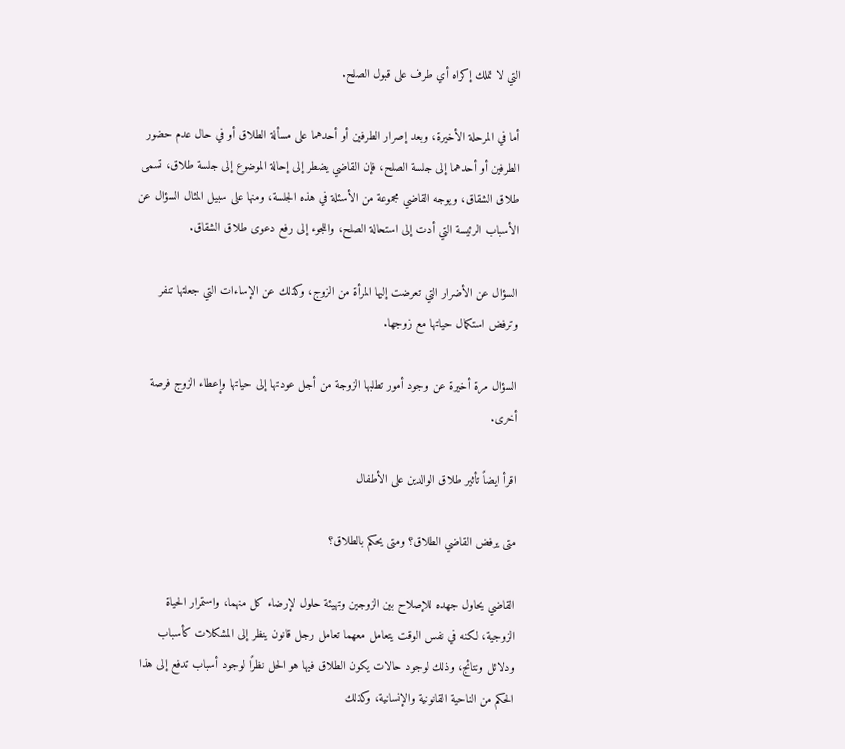التي لا تملك إكراه أي طرف على قبول الصلح.

أما في المرحلة الأخيرة، وبعد إصرار الطرفين أو أحدهما على مسألة الطلاق أو في حال عدم حضور الطرفين أو أحدهما إلى جلسة الصلح، فإن القاضي يضطر إلى إحالة الموضوع إلى جلسة طلاق، تسمى طلاق الشقاق، ويوجه القاضي مجموعة من الأسئلة في هذه الجلسة، ومنها على سبيل المثال السؤال عن الأسباب الرئيسة التي أدت إلى استحالة الصلح، واللجوء إلى رفع دعوى طلاق الشقاق.

السؤال عن الأضرار التي تعرضت إليها المرأة من الزوج، وكذلك عن الإساءات التي جعلتها تنفر وترفض استكمال حياتها مع زوجها.

السؤال مرة أخيرة عن وجود أمور تطلبها الزوجة من أجل عودتها إلى حياتها وإعطاء الزوج فرصة أخرى.

اقرأ ايضاً تأثير طلاق الوالدين على الأطفال

متى يرفض القاضي الطلاق؟ ومتى يحكم بالطلاق؟

القاضي يحاول جهده للإصلاح بين الزوجين وتهيئة حلول لإرضاء كل منهما، واستمرار الحياة الزوجية، لكنه في نفس الوقت يتعامل معهما تعامل رجل قانون ينظر إلى المشكلات كأسباب ودلائل ونتائج، وذلك لوجود حالات يكون الطلاق فيها هو الحل نظرًا لوجود أسباب تدفع إلى هذا الحكم من الناحية القانونية والإنسانية، وكذلك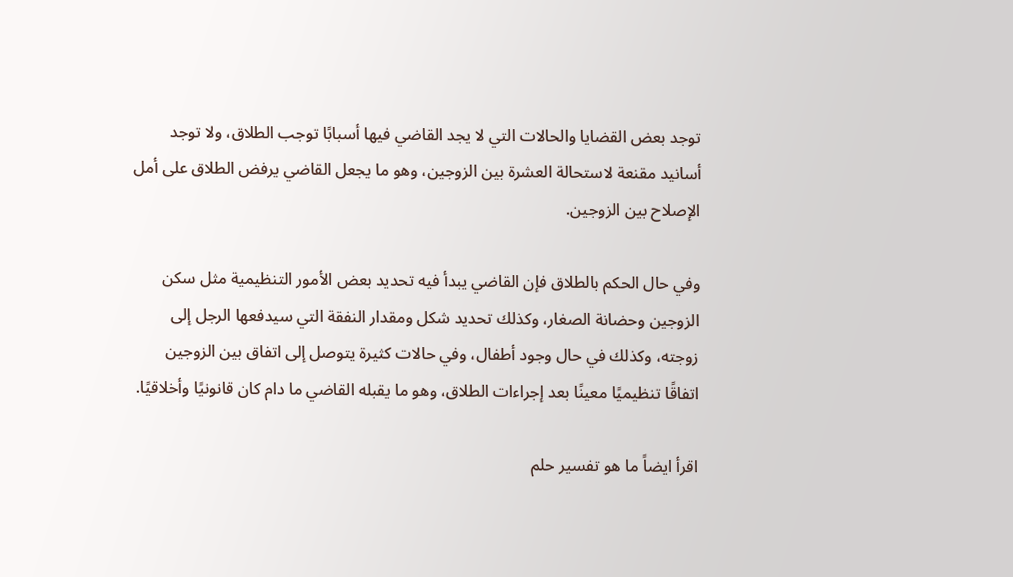توجد بعض القضايا والحالات التي لا يجد القاضي فيها أسبابًا توجب الطلاق، ولا توجد أسانيد مقنعة لاستحالة العشرة بين الزوجين، وهو ما يجعل القاضي يرفض الطلاق على أمل الإصلاح بين الزوجين.

وفي حال الحكم بالطلاق فإن القاضي يبدأ فيه تحديد بعض الأمور التنظيمية مثل سكن الزوجين وحضانة الصغار، وكذلك تحديد شكل ومقدار النفقة التي سيدفعها الرجل إلى زوجته، وكذلك في حال وجود أطفال، وفي حالات كثيرة يتوصل إلى اتفاق بين الزوجين اتفاقًا تنظيميًا معينًا بعد إجراءات الطلاق، وهو ما يقبله القاضي ما دام كان قانونيًا وأخلاقيًا.

اقرأ ايضاً ما هو تفسير حلم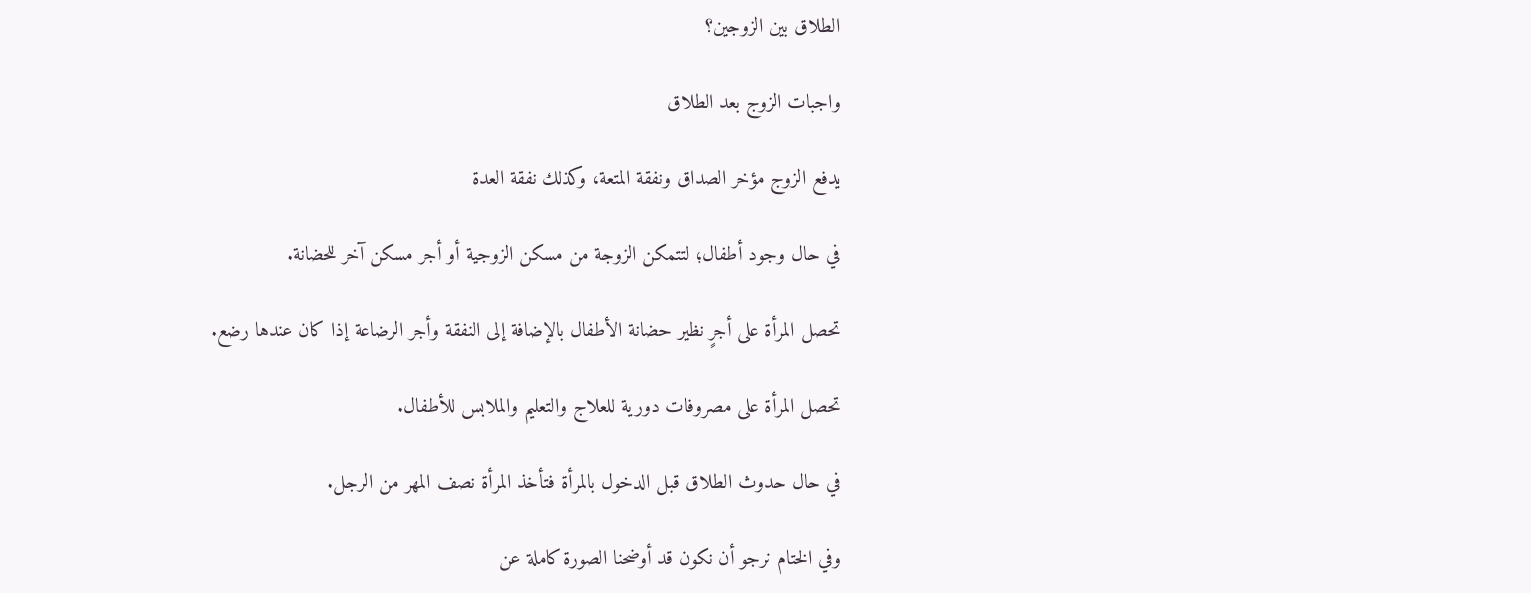الطلاق بين الزوجين؟

واجبات الزوج بعد الطلاق

يدفع الزوج مؤخر الصداق ونفقة المتعة، وكذلك نفقة العدة

في حال وجود أطفال؛ لتتمكن الزوجة من مسكن الزوجية أو أجر مسكن آخر للحضانة.

تحصل المرأة على أجرٍ نظير حضانة الأطفال بالإضافة إلى النفقة وأجر الرضاعة إذا كان عندها رضع.

تحصل المرأة على مصروفات دورية للعلاج والتعليم والملابس للأطفال.

في حال حدوث الطلاق قبل الدخول بالمرأة فتأخذ المرأة نصف المهر من الرجل.

وفي الختام نرجو أن نكون قد أوضحنا الصورة كاملة عن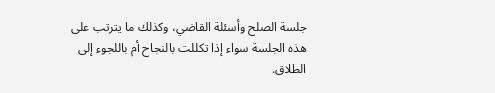جلسة الصلح وأسئلة القاضي، وكذلك ما يترتب على هذه الجلسة سواء إذا تكللت بالنجاح أم باللجوء إلى الطلاق.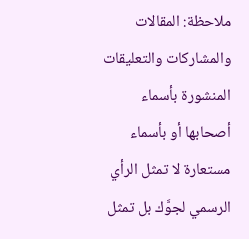ملاحظة: المقالات والمشاركات والتعليقات المنشورة بأسماء أصحابها أو بأسماء مستعارة لا تمثل الرأي الرسمي لجوَّك بل تمثل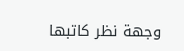وجهة نظر كاتبها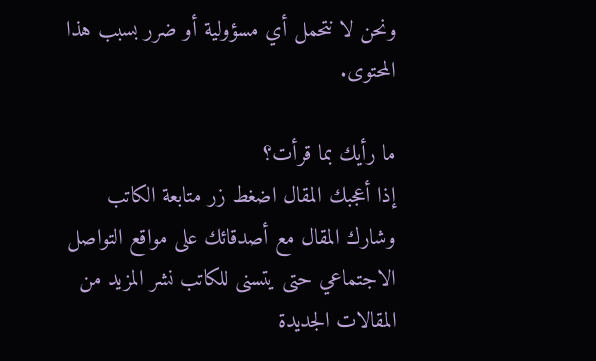ونحن لا نتحمل أي مسؤولية أو ضرر بسبب هذا المحتوى.

ما رأيك بما قرأت؟
إذا أعجبك المقال اضغط زر متابعة الكاتب وشارك المقال مع أصدقائك على مواقع التواصل الاجتماعي حتى يتسنى للكاتب نشر المزيد من المقالات الجديدة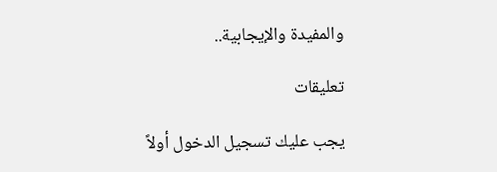والمفيدة والإيجابية..

تعليقات

يجب عليك تسجيل الدخول أولاً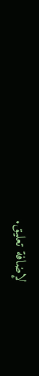لإضافة تعليق.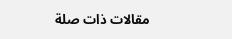مقالات ذات صلة